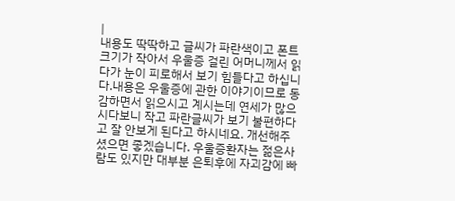|
내용도 딱딱하고 글씨가 파란색이고 폰트크기가 작아서 우울증 걸린 어머니께서 읽다가 눈이 피로해서 보기 힘들다고 하십니다.내용은 우울증에 관한 이야기이므로 동감하면서 읽으시고 계시는데 연세가 많으시다보니 작고 파란글씨가 보기 불편하다고 잘 안보게 된다고 하시네요. 개선해주셨으면 좋겠습니다. 우울증환자는 젊은사람도 있지만 대부분 은퇴후에 자괴감에 빠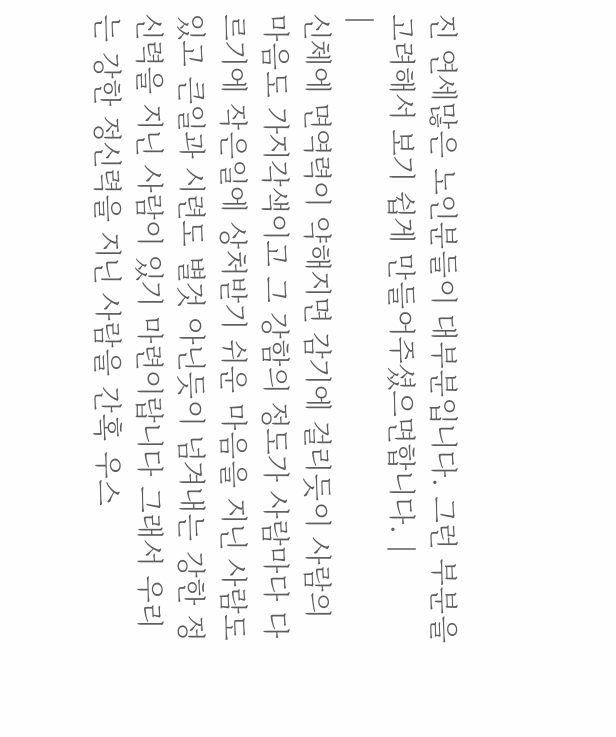진 연세많은 노인분들이 대부분입니다. 그런 부분을 고려해서 보기 쉽게 만들어주셨으면합니다. |
|
신체에 면역력이 약해지면 감기에 걸리듯이 사람의 마음도 가지각색이고 그 강함의 정도가 사람마다 다르기에 작은일에 상처받기 쉬운 마음을 지닌 사람도 있고 큰일과 시련도 별것 아닌듯이 넘겨내는 강한 정신력을 지닌 사람이 있기 마련이랍니다 그래서 우리는 강한 정신력을 지닌 사람을 간혹 우스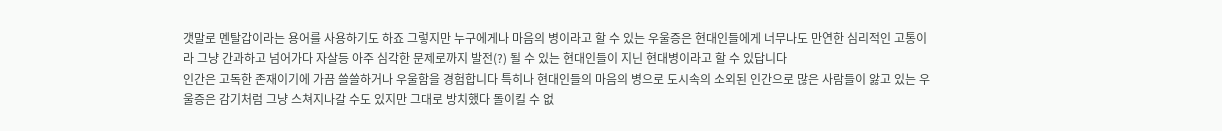갯말로 멘탈갑이라는 용어를 사용하기도 하죠 그렇지만 누구에게나 마음의 병이라고 할 수 있는 우울증은 현대인들에게 너무나도 만연한 심리적인 고통이라 그냥 간과하고 넘어가다 자살등 아주 심각한 문제로까지 발전(?) 될 수 있는 현대인들이 지닌 현대병이라고 할 수 있답니다
인간은 고독한 존재이기에 가끔 쓸쓸하거나 우울함을 경험합니다 특히나 현대인들의 마음의 병으로 도시속의 소외된 인간으로 많은 사람들이 앓고 있는 우울증은 감기처럼 그냥 스쳐지나갈 수도 있지만 그대로 방치했다 돌이킬 수 없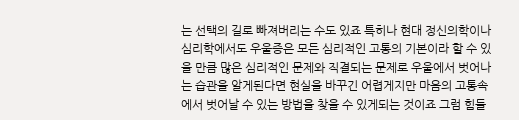는 선택의 길로 빠져버리는 수도 있죠 특히나 현대 정신의학이나 심리학에서도 우울증은 모든 심리적인 고통의 기본이라 할 수 있을 만큼 많은 심리적인 문제와 직결되는 문제로 우울에서 벗어나는 습관을 알게된다면 현실을 바꾸긴 어렵게지만 마음의 고통속에서 벗어날 수 있는 방법을 찾을 수 있게되는 것이죠 그럼 힘들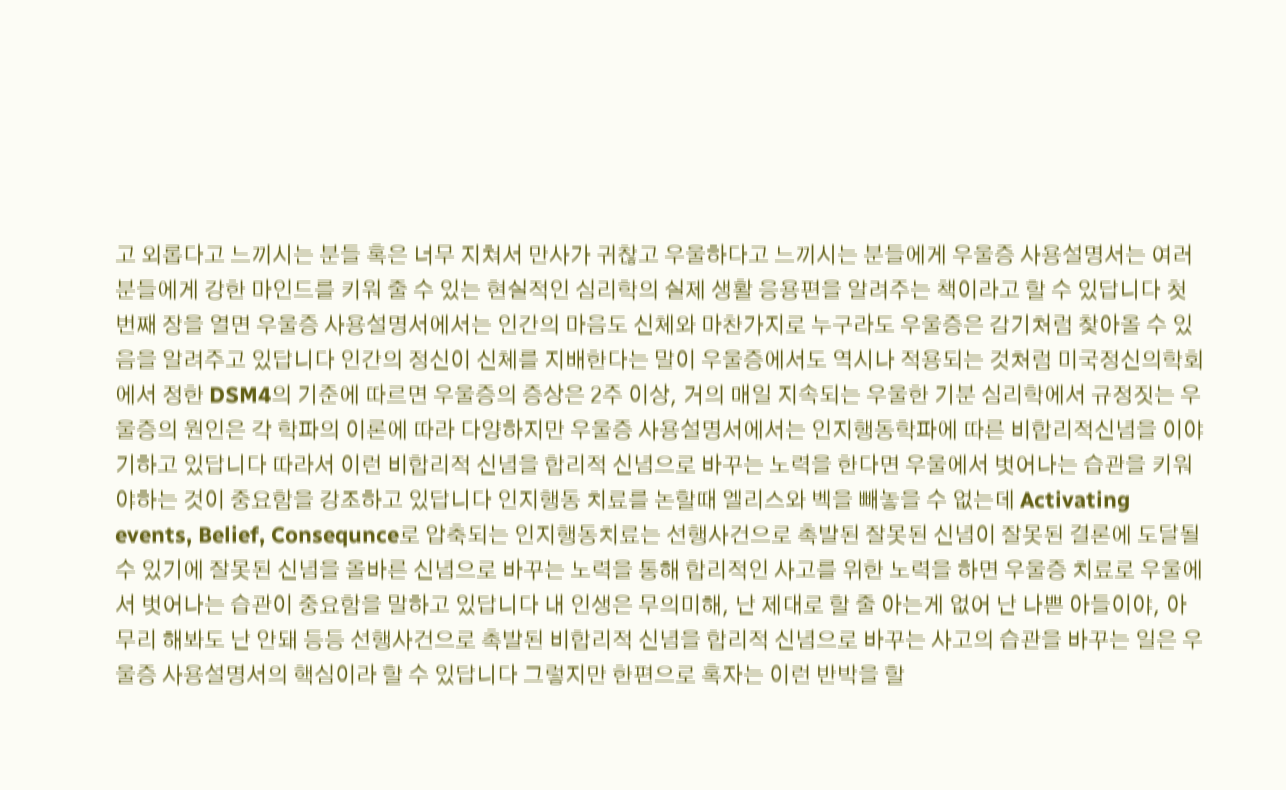고 외롭다고 느끼시는 분들 혹은 너무 지쳐서 만사가 귀찮고 우울하다고 느끼시는 분들에게 우울증 사용설명서는 여러분들에게 강한 마인드를 키워 줄 수 있는 현실적인 심리학의 실제 생활 응용편을 알려주는 책이라고 할 수 있답니다 첫번째 장을 열면 우울증 사용설명서에서는 인간의 마음도 신체와 마찬가지로 누구라도 우울증은 감기처럼 찾아올 수 있음을 알려주고 있답니다 인간의 정신이 신체를 지배한다는 말이 우울증에서도 역시나 적용되는 것처럼 미국정신의학회에서 정한 DSM4의 기준에 따르면 우울증의 증상은 2주 이상, 거의 매일 지속되는 우울한 기분 심리학에서 규정짓는 우울증의 원인은 각 학파의 이론에 따라 다양하지만 우울증 사용설명서에서는 인지행동학파에 따른 비합리적신념을 이야기하고 있답니다 따라서 이런 비합리적 신념을 합리적 신념으로 바꾸는 노력을 한다면 우울에서 벗어나는 습관을 키워야하는 것이 중요함을 강조하고 있답니다 인지행동 치료를 논할때 엘리스와 벡을 빼놓을 수 없는데 Activating events, Belief, Consequnce로 압축되는 인지행동치료는 선행사건으로 촉발된 잘못된 신념이 잘못된 결론에 도달될 수 있기에 잘못된 신념을 올바른 신념으로 바꾸는 노력을 통해 합리적인 사고를 위한 노력을 하면 우울증 치료로 우울에서 벗어나는 습관이 중요함을 말하고 있답니다 내 인생은 무의미해, 난 제대로 할 줄 아는게 없어 난 나쁜 아들이야, 아무리 해봐도 난 안돼 등등 선행사건으로 촉발된 비합리적 신념을 합리적 신념으로 바꾸는 사고의 습관을 바꾸는 일은 우울증 사용설명서의 핵심이라 할 수 있답니다 그렇지만 한편으로 혹자는 이런 반박을 할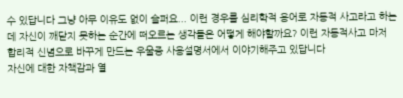수 있답니다 그냥 아무 이유도 없이 슬퍼요... 이런 경우를 심리학적 용어로 자동적 사고라고 하는데 자신이 깨닫지 못하는 순간에 떠오르는 생각들은 어떻게 해야할까요? 이런 자동적사고 마저 합리적 신념으로 바꾸게 만드는 우울증 사용설명서에서 이야기해주고 있답니다
자신에 대한 자책감과 열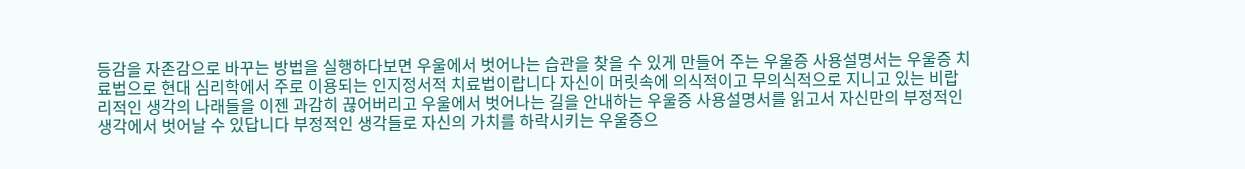등감을 자존감으로 바꾸는 방법을 실행하다보면 우울에서 벗어나는 습관을 찾을 수 있게 만들어 주는 우울증 사용설명서는 우울증 치료법으로 현대 심리학에서 주로 이용되는 인지정서적 치료법이랍니다 자신이 머릿속에 의식적이고 무의식적으로 지니고 있는 비랍리적인 생각의 나래들을 이젠 과감히 끊어버리고 우울에서 벗어나는 길을 안내하는 우울증 사용설명서를 읽고서 자신만의 부정적인 생각에서 벗어날 수 있답니다 부정적인 생각들로 자신의 가치를 하락시키는 우울증으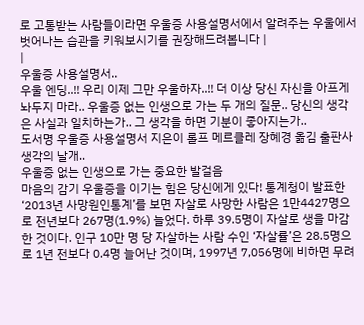로 고통받는 사람들이라면 우울증 사용설명서에서 알려주는 우울에서 벗어나는 습관을 키워보시기를 권장해드려봅니다 |
|
우울증 사용설명서..
우울 엔딩..!! 우리 이제 그만 우울하자..!! 더 이상 당신 자신을 아프게 놔두지 마라.. 우울증 없는 인생으로 가는 두 개의 질문.. 당신의 생각은 사실과 일치하는가.. 그 생각을 하면 기분이 좋아지는가..
도서명 우울증 사용설명서 지은이 롤프 메르클레 장혜경 옮김 출판사 생각의 날개..
우울증 없는 인생으로 가는 중요한 발걸음
마음의 감기 우울증을 이기는 힘은 당신에게 있다! 통계청이 발표한 ‘2013년 사망원인통계’를 보면 자살로 사망한 사람은 1만4427명으로 전년보다 267명(1.9%) 늘었다. 하루 39.5명이 자살로 생을 마감한 것이다. 인구 10만 명 당 자살하는 사람 수인 ‘자살률’은 28.5명으로 1년 전보다 0.4명 늘어난 것이며, 1997년 7,056명에 비하면 무려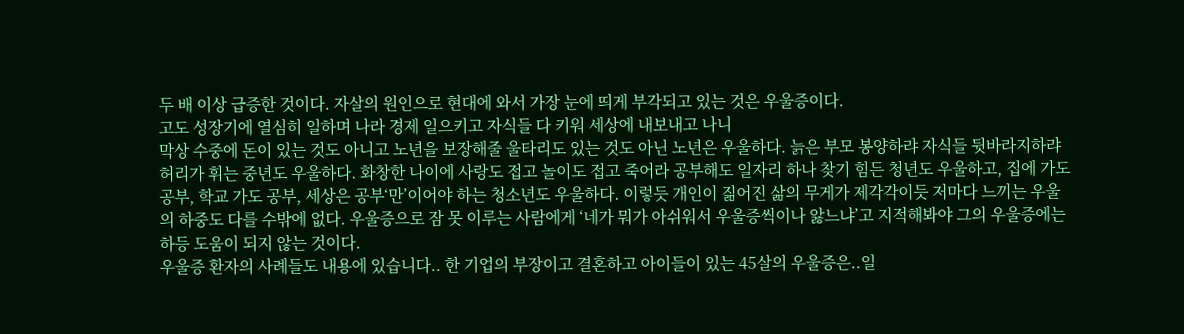두 배 이상 급증한 것이다. 자살의 원인으로 현대에 와서 가장 눈에 띄게 부각되고 있는 것은 우울증이다.
고도 성장기에 열심히 일하며 나라 경제 일으키고 자식들 다 키워 세상에 내보내고 나니
막상 수중에 돈이 있는 것도 아니고 노년을 보장해줄 울타리도 있는 것도 아닌 노년은 우울하다. 늙은 부모 봉양하랴 자식들 뒷바라지하랴 허리가 휘는 중년도 우울하다. 화창한 나이에 사랑도 접고 놀이도 접고 죽어라 공부해도 일자리 하나 찾기 힘든 청년도 우울하고, 집에 가도 공부, 학교 가도 공부, 세상은 공부‘만’이어야 하는 청소년도 우울하다. 이렇듯 개인이 짊어진 삶의 무게가 제각각이듯 저마다 느끼는 우울의 하중도 다를 수밖에 없다. 우울증으로 잠 못 이루는 사람에게 ‘네가 뭐가 아쉬워서 우울증씩이나 앓느냐’고 지적해봐야 그의 우울증에는 하등 도움이 되지 않는 것이다.
우울증 환자의 사례들도 내용에 있습니다.. 한 기업의 부장이고 결혼하고 아이들이 있는 45살의 우울증은..일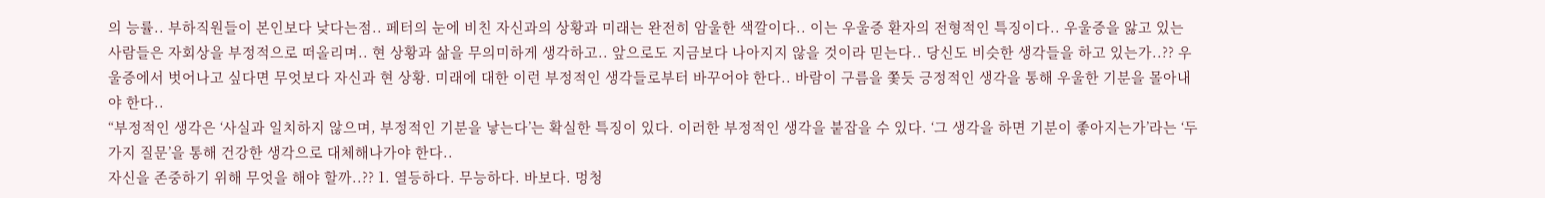의 능률.. 부하직원들이 본인보다 낮다는점.. 페터의 눈에 비친 자신과의 상황과 미래는 완전히 암울한 색깔이다.. 이는 우울증 환자의 전형적인 특징이다.. 우울증을 앓고 있는 사람들은 자회상을 부정적으로 떠올리며.. 현 상황과 삶을 무의미하게 생각하고.. 앞으로도 지금보다 나아지지 않을 것이라 믿는다.. 당신도 비슷한 생각들을 하고 있는가..?? 우울증에서 벗어나고 싶다면 무엇보다 자신과 현 상황. 미래에 대한 이런 부정적인 생각들로부터 바꾸어야 한다.. 바람이 구름을 쫓듯 긍정적인 생각을 통해 우울한 기분을 몰아내야 한다..
“부정적인 생각은 ‘사실과 일치하지 않으며, 부정적인 기분을 낳는다’는 확실한 특징이 있다. 이러한 부정적인 생각을 붙잡을 수 있다. ‘그 생각을 하면 기분이 좋아지는가’라는 ‘두 가지 질문’을 통해 건강한 생각으로 대체해나가야 한다..
자신을 존중하기 위해 무엇을 해야 할까..?? 1. 열등하다. 무능하다. 바보다. 멍청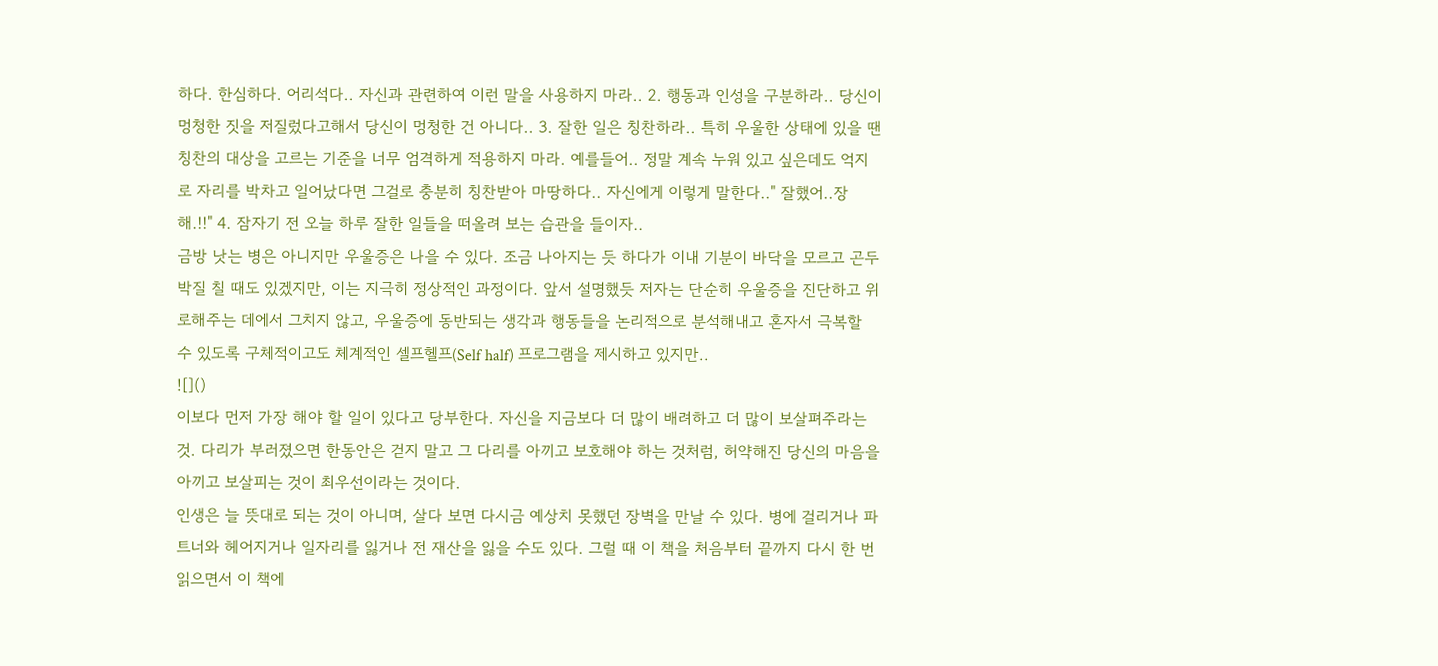하다. 한심하다. 어리석다.. 자신과 관련하여 이런 말을 사용하지 마라.. 2. 행동과 인성을 구분하라.. 당신이 멍청한 짓을 저질렀다고해서 당신이 멍청한 건 아니다.. 3. 잘한 일은 칭찬하라.. 특히 우울한 상태에 있을 땐 칭찬의 대상을 고르는 기준을 너무 엄격하게 적용하지 마라. 예를들어.. 정말 계속 누워 있고 싶은데도 억지로 자리를 박차고 일어났다면 그걸로 충분히 칭찬받아 마땅하다.. 자신에게 이렇게 말한다.." 잘했어..장해.!!" 4. 잠자기 전 오늘 하루 잘한 일들을 떠올려 보는 습관을 들이자..
금방 낫는 병은 아니지만 우울증은 나을 수 있다. 조금 나아지는 듯 하다가 이내 기분이 바닥을 모르고 곤두박질 칠 때도 있겠지만, 이는 지극히 정상적인 과정이다. 앞서 설명했듯 저자는 단순히 우울증을 진단하고 위로해주는 데에서 그치지 않고, 우울증에 동반되는 생각과 행동들을 논리적으로 분석해내고 혼자서 극복할 수 있도록 구체적이고도 체계적인 셀프헬프(Self half) 프로그램을 제시하고 있지만..
![]()
이보다 먼저 가장 해야 할 일이 있다고 당부한다. 자신을 지금보다 더 많이 배려하고 더 많이 보살펴주라는 것. 다리가 부러졌으면 한동안은 걷지 말고 그 다리를 아끼고 보호해야 하는 것처럼, 허약해진 당신의 마음을 아끼고 보살피는 것이 최우선이라는 것이다.
인생은 늘 뜻대로 되는 것이 아니며, 살다 보면 다시금 예상치 못했던 장벽을 만날 수 있다. 병에 걸리거나 파트너와 헤어지거나 일자리를 잃거나 전 재산을 잃을 수도 있다. 그럴 때 이 책을 처음부터 끝까지 다시 한 번 읽으면서 이 책에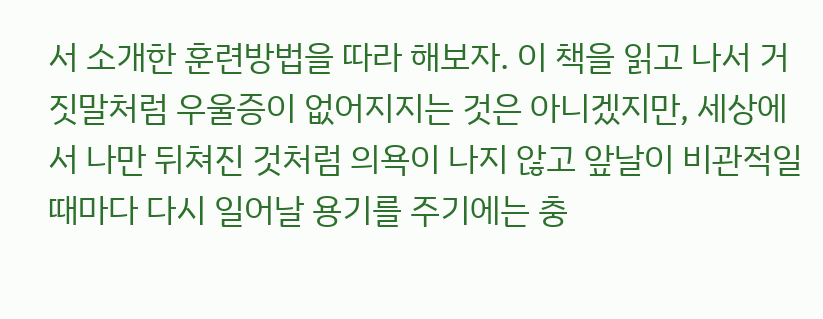서 소개한 훈련방법을 따라 해보자. 이 책을 읽고 나서 거짓말처럼 우울증이 없어지지는 것은 아니겠지만, 세상에서 나만 뒤쳐진 것처럼 의욕이 나지 않고 앞날이 비관적일 때마다 다시 일어날 용기를 주기에는 충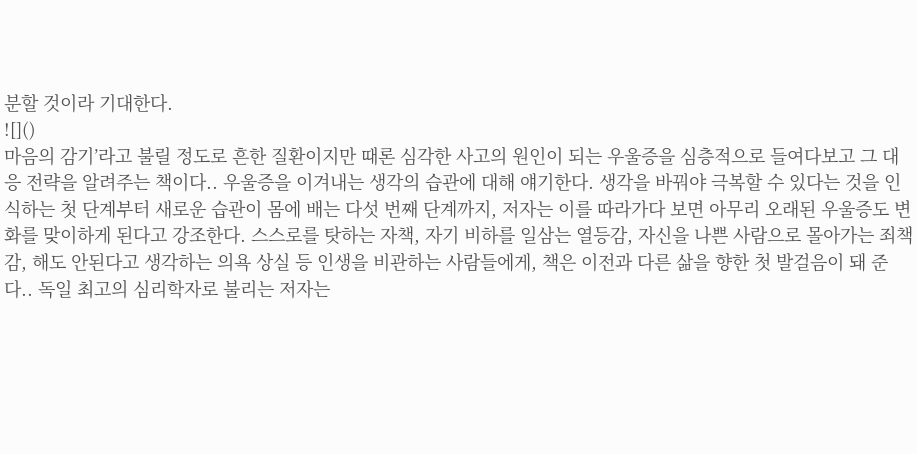분할 것이라 기대한다.
![]()
마음의 감기’라고 불릴 정도로 흔한 질환이지만 때론 심각한 사고의 원인이 되는 우울증을 심층적으로 들여다보고 그 대응 전략을 알려주는 책이다.. 우울증을 이겨내는 생각의 습관에 대해 얘기한다. 생각을 바꿔야 극복할 수 있다는 것을 인식하는 첫 단계부터 새로운 습관이 몸에 배는 다섯 번째 단계까지, 저자는 이를 따라가다 보면 아무리 오래된 우울증도 변화를 맞이하게 된다고 강조한다. 스스로를 탓하는 자책, 자기 비하를 일삼는 열등감, 자신을 나쁜 사람으로 몰아가는 죄책감, 해도 안된다고 생각하는 의욕 상실 등 인생을 비관하는 사람들에게, 책은 이전과 다른 삶을 향한 첫 발걸음이 돼 준다.. 독일 최고의 심리학자로 불리는 저자는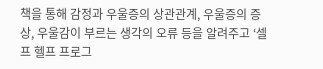책을 통해 감정과 우울증의 상관관계, 우울증의 증상, 우울감이 부르는 생각의 오류 등을 알려주고 ‘셀프 헬프 프로그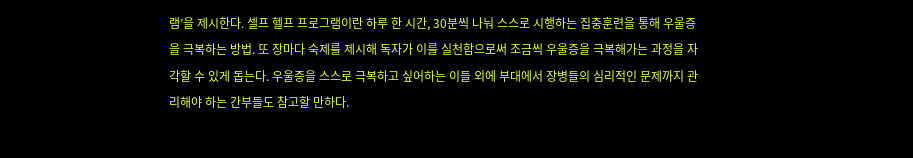램’을 제시한다. 셀프 헬프 프로그램이란 하루 한 시간, 30분씩 나눠 스스로 시행하는 집중훈련을 통해 우울증을 극복하는 방법. 또 장마다 숙제를 제시해 독자가 이를 실천함으로써 조금씩 우울증을 극복해가는 과정을 자각할 수 있게 돕는다. 우울증을 스스로 극복하고 싶어하는 이들 외에 부대에서 장병들의 심리적인 문제까지 관리해야 하는 간부들도 참고할 만하다.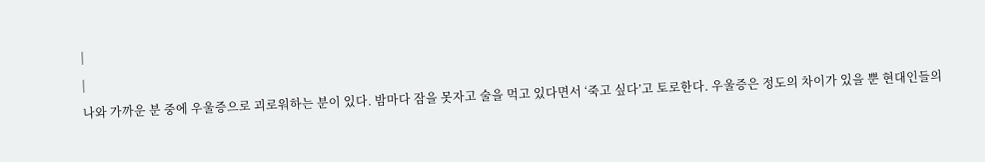|
|
나와 가까운 분 중에 우울증으로 괴로워하는 분이 있다. 밤마다 잠을 못자고 술을 먹고 있다면서 ‘죽고 싶다’고 토로한다. 우울증은 정도의 차이가 있을 뿐 현대인들의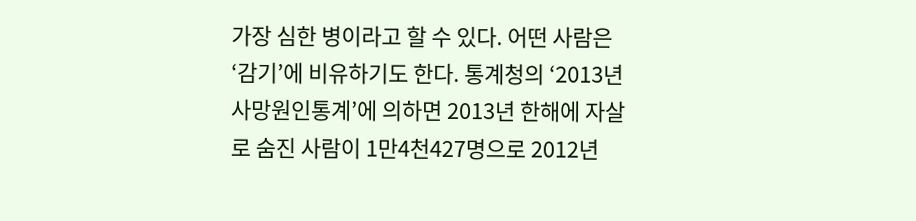가장 심한 병이라고 할 수 있다. 어떤 사람은 ‘감기’에 비유하기도 한다. 통계청의 ‘2013년 사망원인통계’에 의하면 2013년 한해에 자살로 숨진 사람이 1만4천427명으로 2012년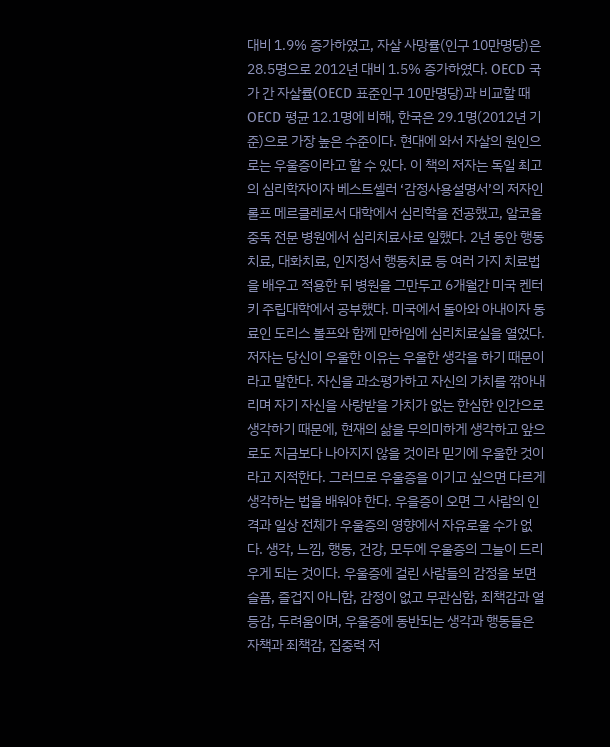대비 1.9% 증가하였고, 자살 사망률(인구 10만명당)은 28.5명으로 2012년 대비 1.5% 증가하였다. OECD 국가 간 자살률(OECD 표준인구 10만명당)과 비교할 때 OECD 평균 12.1명에 비해, 한국은 29.1명(2012년 기준)으로 가장 높은 수준이다. 현대에 와서 자살의 원인으로는 우울증이라고 할 수 있다. 이 책의 저자는 독일 최고의 심리학자이자 베스트셀러 ‘감정사용설명서’의 저자인 롤프 메르클레로서 대학에서 심리학을 전공했고, 알코올 중독 전문 병원에서 심리치료사로 일했다. 2년 동안 행동치료, 대화치료, 인지정서 행동치료 등 여러 가지 치료법을 배우고 적용한 뒤 병원을 그만두고 6개월간 미국 켄터키 주립대학에서 공부했다. 미국에서 돌아와 아내이자 동료인 도리스 볼프와 함께 만하임에 심리치료실을 열었다. 저자는 당신이 우울한 이유는 우울한 생각을 하기 때문이라고 말한다. 자신을 과소평가하고 자신의 가치를 깎아내리며 자기 자신을 사랑받을 가치가 없는 한심한 인간으로 생각하기 때문에, 현재의 삶을 무의미하게 생각하고 앞으로도 지금보다 나아지지 않을 것이라 믿기에 우울한 것이라고 지적한다. 그러므로 우울증을 이기고 싶으면 다르게 생각하는 법을 배워야 한다. 우을증이 오면 그 사람의 인격과 일상 전체가 우울증의 영향에서 자유로울 수가 없다. 생각, 느낌, 행동, 건강, 모두에 우울증의 그늘이 드리우게 되는 것이다. 우울증에 걸린 사람들의 감정을 보면 슬픔, 즐겁지 아니함, 감정이 없고 무관심함, 죄책감과 열등감, 두려움이며, 우울증에 동반되는 생각과 행동들은 자책과 죄책감, 집중력 저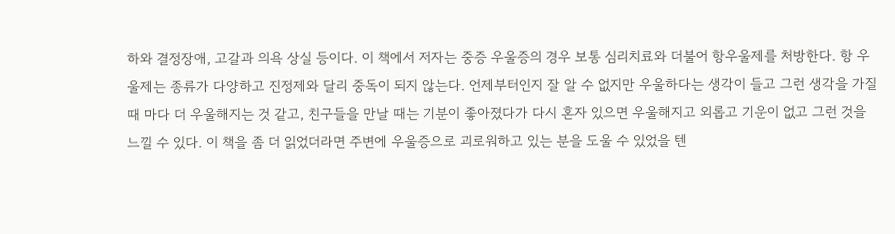하와 결정장애, 고갈과 의욕 상실 등이다. 이 책에서 저자는 중증 우울증의 경우 보통 심리치료와 더불어 항우울제를 처방한다. 항 우울제는 종류가 다양하고 진정제와 달리 중독이 되지 않는다. 언제부터인지 잘 알 수 없지만 우울하다는 생각이 들고 그런 생각을 가질 때 마다 더 우울해지는 것 같고, 친구들을 만날 때는 기분이 좋아졌다가 다시 혼자 있으면 우울해지고 외롭고 기운이 없고 그런 것을 느낄 수 있다. 이 책을 좀 더 읽었더라면 주변에 우울증으로 괴로워하고 있는 분을 도울 수 있었을 텐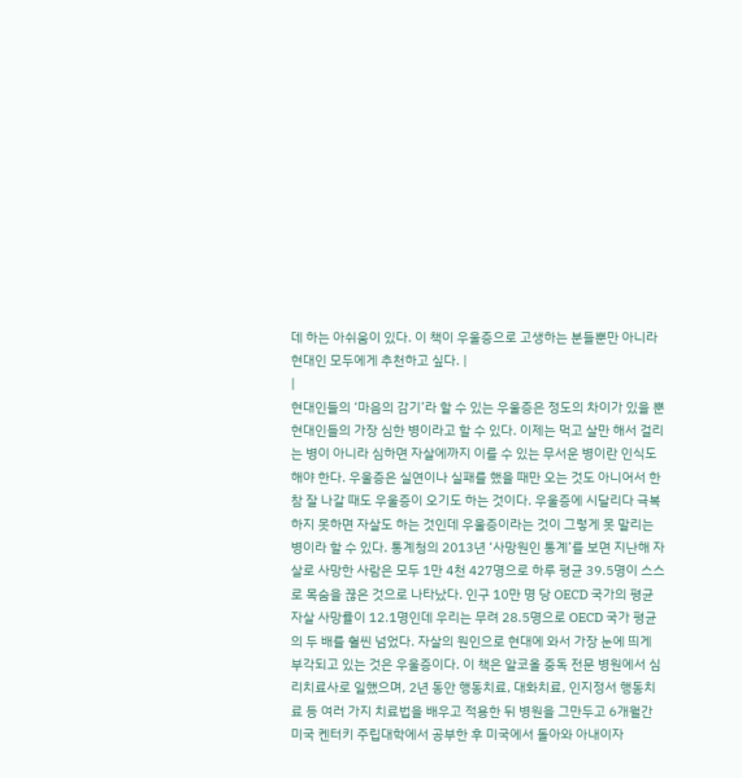데 하는 아쉬움이 있다. 이 책이 우울증으로 고생하는 분들뿐만 아니라 현대인 모두에게 추천하고 싶다. |
|
현대인들의 ‘마음의 감기’라 할 수 있는 우울증은 정도의 차이가 있을 뿐 현대인들의 가장 심한 병이라고 할 수 있다. 이제는 먹고 살만 해서 걸리는 병이 아니라 심하면 자살에까지 이를 수 있는 무서운 병이란 인식도 해야 한다. 우울증은 실연이나 실패를 했을 때만 오는 것도 아니어서 한참 잘 나갈 때도 우울증이 오기도 하는 것이다. 우울증에 시달리다 극복하지 못하면 자살도 하는 것인데 우울증이라는 것이 그렇게 못 말리는 병이라 할 수 있다. 통계청의 2013년 ‘사망원인 통계’를 보면 지난해 자살로 사망한 사람은 모두 1만 4천 427명으로 하루 평균 39.5명이 스스로 목숨을 끊은 것으로 나타났다. 인구 10만 명 당 OECD 국가의 평균 자살 사망률이 12.1명인데 우리는 무려 28.5명으로 OECD 국가 평균의 두 배를 훨씬 넘었다. 자살의 원인으로 현대에 와서 가장 눈에 띄게 부각되고 있는 것은 우울증이다. 이 책은 알코올 중독 전문 병원에서 심리치료사로 일했으며, 2년 동안 행동치료, 대화치료, 인지정서 행동치료 등 여러 가지 치료법을 배우고 적용한 뒤 병원을 그만두고 6개월간 미국 켄터키 주립대학에서 공부한 후 미국에서 돌아와 아내이자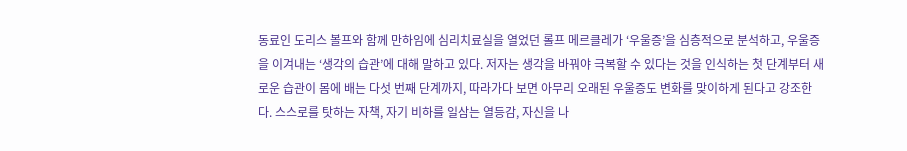동료인 도리스 볼프와 함께 만하임에 심리치료실을 열었던 롤프 메르클레가 ‘우울증’을 심층적으로 분석하고, 우울증을 이겨내는 ‘생각의 습관’에 대해 말하고 있다. 저자는 생각을 바꿔야 극복할 수 있다는 것을 인식하는 첫 단계부터 새로운 습관이 몸에 배는 다섯 번째 단계까지, 따라가다 보면 아무리 오래된 우울증도 변화를 맞이하게 된다고 강조한다. 스스로를 탓하는 자책, 자기 비하를 일삼는 열등감, 자신을 나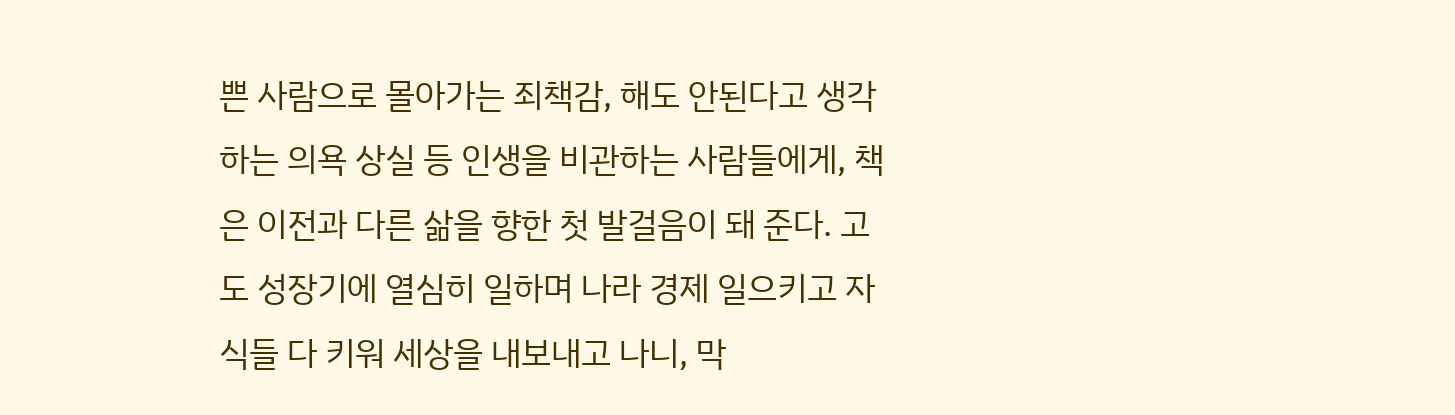쁜 사람으로 몰아가는 죄책감, 해도 안된다고 생각하는 의욕 상실 등 인생을 비관하는 사람들에게, 책은 이전과 다른 삶을 향한 첫 발걸음이 돼 준다. 고도 성장기에 열심히 일하며 나라 경제 일으키고 자식들 다 키워 세상을 내보내고 나니, 막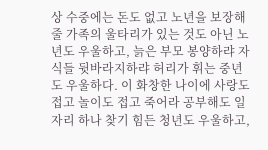상 수중에는 돈도 없고 노년을 보장해줄 가족의 울타리가 있는 것도 아닌 노년도 우울하고, 늙은 부모 봉양하랴 자식들 뒷바라지하랴 허리가 휘는 중년도 우울하다. 이 화창한 나이에 사랑도 접고 놀이도 접고 죽어라 공부해도 일자리 하나 찾기 힘든 청년도 우울하고,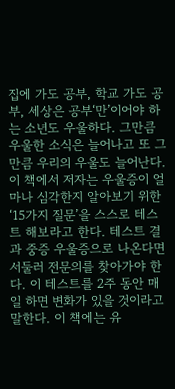집에 가도 공부, 학교 가도 공부, 세상은 공부‘만’이어야 하는 소년도 우울하다. 그만큼 우울한 소식은 늘어나고 또 그만큼 우리의 우울도 늘어난다. 이 책에서 저자는 우울증이 얼마나 심각한지 알아보기 위한 ‘15가지 질문’을 스스로 테스트 해보라고 한다. 테스트 결과 중증 우울증으로 나온다면 서둘러 전문의를 찾아가야 한다. 이 테스트를 2주 동안 매일 하면 변화가 있을 것이라고 말한다. 이 책에는 유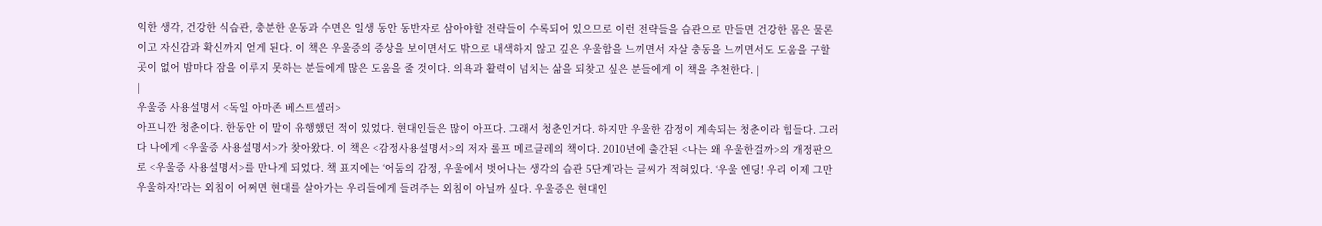익한 생각, 건강한 식습관, 충분한 운동과 수면은 일생 동안 동반자로 삼아야할 전략들이 수록되어 있으므로 이런 전략들을 습관으로 만들면 건강한 몸은 물론이고 자신감과 확신까지 얻게 된다. 이 책은 우울증의 증상을 보이면서도 밖으로 내색하지 않고 깊은 우울함을 느끼면서 자살 충동을 느끼면서도 도움을 구할 곳이 없어 밤마다 잠을 이루지 못하는 분들에게 많은 도움을 줄 것이다. 의욕과 활력이 넘치는 삶을 되찾고 싶은 분들에게 이 책을 추천한다. |
|
우울증 사용설명서 <독일 아마존 베스트셀러>
아프니깐 청춘이다. 한동안 이 말이 유행했던 적이 있었다. 현대인들은 많이 아프다. 그래서 청춘인거다. 하지만 우울한 감정이 계속되는 청춘이라 힘들다. 그러다 나에게 <우울증 사용설명서>가 찾아왔다. 이 책은 <감정사용설명서>의 저자 롤프 메르클레의 책이다. 2010년에 출간된 <나는 왜 우울한걸까>의 개정판으로 <우울증 사용설명서>를 만나게 되었다. 책 표지에는 ‘어둠의 감정, 우울에서 벗어나는 생각의 습관 5단계’라는 글씨가 적혀있다. ‘우울 엔딩! 우리 이제 그만 우울하자!’라는 외침이 어쩌면 현대를 살아가는 우리들에게 들려주는 외침이 아닐까 싶다. 우울증은 현대인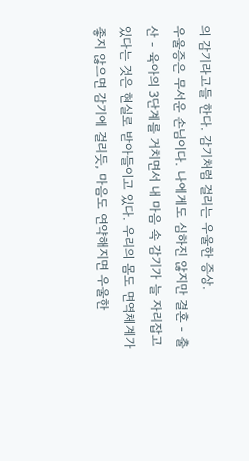의 감기라고들 한다. 감기처럼 걸리는 우울한 증상.
우울증은 무서운 손님이다. 나에게도 심하진 않지만 결혼 - 출산 - 육아의 3단계를 거치면서 내 마음 속 감기가 늘 자리잡고 있다는 것은 현실로 받아들이고 있다. 우리의 몸도 면역체계가 좋지 않으면 감기에 걸리듯, 마음도 연약해지면 우울한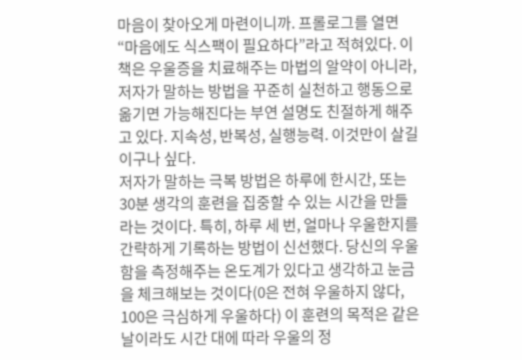마음이 찾아오게 마련이니까. 프롤로그를 열면 “마음에도 식스팩이 필요하다”라고 적혀있다. 이 책은 우울증을 치료해주는 마법의 알약이 아니라, 저자가 말하는 방법을 꾸준히 실천하고 행동으로 옮기면 가능해진다는 부연 설명도 친절하게 해주고 있다. 지속성, 반복성, 실행능력. 이것만이 살길이구나 싶다.
저자가 말하는 극복 방법은 하루에 한시간, 또는 30분 생각의 훈련을 집중할 수 있는 시간을 만들라는 것이다. 특히, 하루 세 번, 얼마나 우울한지를 간략하게 기록하는 방법이 신선했다. 당신의 우울함을 측정해주는 온도계가 있다고 생각하고 눈금을 체크해보는 것이다(0은 전혀 우울하지 않다, 100은 극심하게 우울하다) 이 훈련의 목적은 같은 날이라도 시간 대에 따라 우울의 정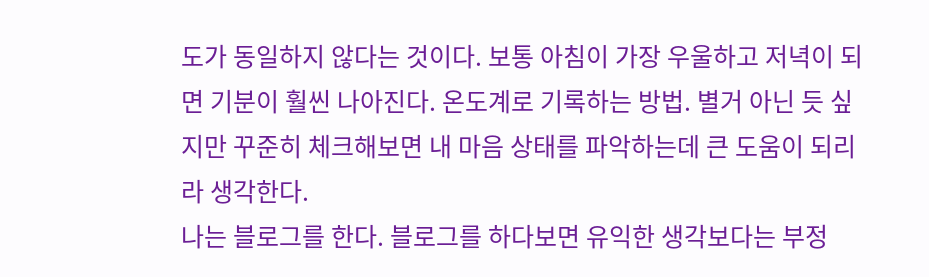도가 동일하지 않다는 것이다. 보통 아침이 가장 우울하고 저녁이 되면 기분이 훨씬 나아진다. 온도계로 기록하는 방법. 별거 아닌 듯 싶지만 꾸준히 체크해보면 내 마음 상태를 파악하는데 큰 도움이 되리라 생각한다.
나는 블로그를 한다. 블로그를 하다보면 유익한 생각보다는 부정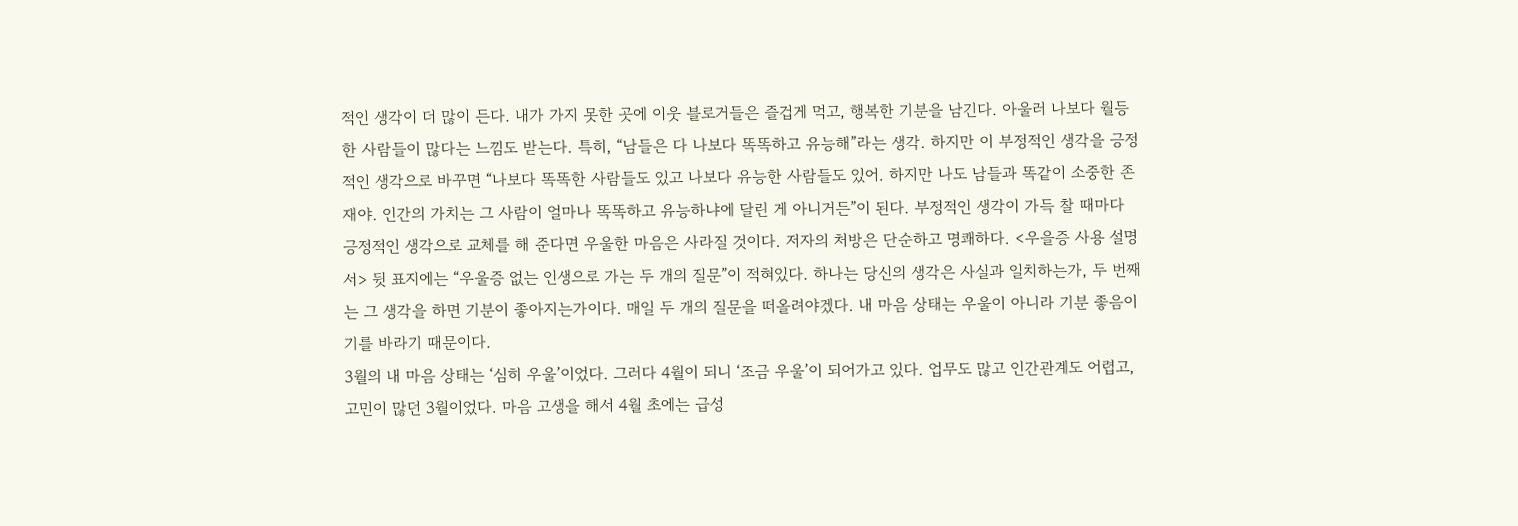적인 생각이 더 많이 든다. 내가 가지 못한 곳에 이웃 블로거들은 즐겁게 먹고, 행복한 기분을 남긴다. 아울러 나보다 월등한 사람들이 많다는 느낌도 받는다. 특히, “남들은 다 나보다 똑똑하고 유능해”라는 생각. 하지만 이 부정적인 생각을 긍정적인 생각으로 바꾸면 “나보다 똑똑한 사람들도 있고 나보다 유능한 사람들도 있어. 하지만 나도 남들과 똑같이 소중한 존재야. 인간의 가치는 그 사람이 얼마나 똑똑하고 유능하냐에 달린 게 아니거든”이 된다. 부정적인 생각이 가득 찰 때마다 긍정적인 생각으로 교체를 해 준다면 우울한 마음은 사라질 것이다. 저자의 처방은 단순하고 명쾌하다. <우을증 사용 설명서> 뒷 표지에는 “우울증 없는 인생으로 가는 두 개의 질문”이 적혀있다. 하나는 당신의 생각은 사실과 일치하는가, 두 번째는 그 생각을 하면 기분이 좋아지는가이다. 매일 두 개의 질문을 떠올려야겠다. 내 마음 상태는 우울이 아니라 기분 좋음이기를 바라기 때문이다.
3월의 내 마음 상태는 ‘심히 우울’이었다. 그러다 4월이 되니 ‘조금 우울’이 되어가고 있다. 업무도 많고 인간관계도 어렵고, 고민이 많던 3월이었다. 마음 고생을 해서 4월 초에는 급성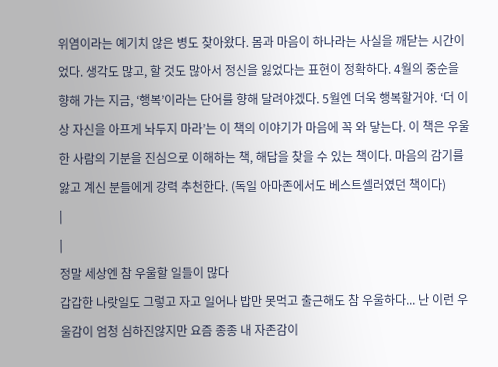위염이라는 예기치 않은 병도 찾아왔다. 몸과 마음이 하나라는 사실을 깨닫는 시간이었다. 생각도 많고, 할 것도 많아서 정신을 잃었다는 표현이 정확하다. 4월의 중순을 향해 가는 지금, ‘행복’이라는 단어를 향해 달려야겠다. 5월엔 더욱 행복할거야. ‘더 이상 자신을 아프게 놔두지 마라’는 이 책의 이야기가 마음에 꼭 와 닿는다. 이 책은 우울한 사람의 기분을 진심으로 이해하는 책, 해답을 찾을 수 있는 책이다. 마음의 감기를 앓고 계신 분들에게 강력 추천한다. (독일 아마존에서도 베스트셀러였던 책이다)
|
|
정말 세상엔 참 우울할 일들이 많다
갑갑한 나랏일도 그렇고 자고 일어나 밥만 못먹고 출근해도 참 우울하다... 난 이런 우울감이 엄청 심하진않지만 요즘 종종 내 자존감이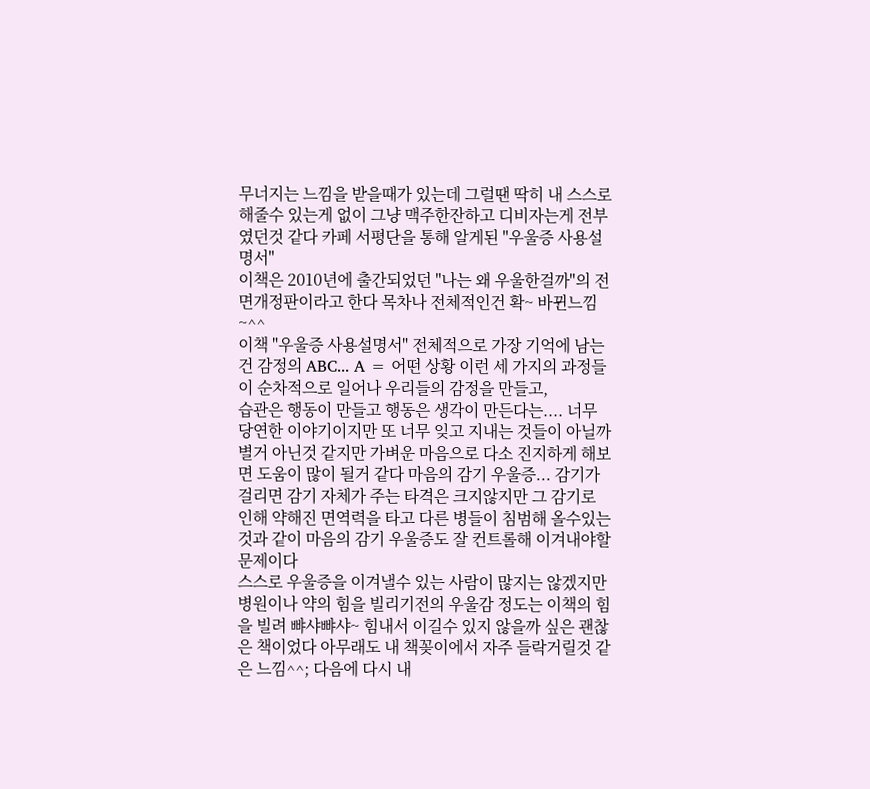무너지는 느낌을 받을때가 있는데 그럴땐 딱히 내 스스로 해줄수 있는게 없이 그냥 맥주한잔하고 디비자는게 전부였던것 같다 카페 서평단을 통해 알게된 "우울증 사용설명서"
이책은 2010년에 출간되었던 "나는 왜 우울한걸까"의 전면개정판이라고 한다 목차나 전체적인건 확~ 바뀐느낌~^^
이책 "우울증 사용설명서" 전체적으로 가장 기억에 남는건 감정의 ABC... A = 어떤 상황 이런 세 가지의 과정들이 순차적으로 일어나 우리들의 감정을 만들고,
습관은 행동이 만들고 행동은 생각이 만든다는.... 너무 당연한 이야기이지만 또 너무 잊고 지내는 것들이 아닐까 별거 아닌것 같지만 가벼운 마음으로 다소 진지하게 해보면 도움이 많이 될거 같다 마음의 감기 우울증... 감기가 걸리면 감기 자체가 주는 타격은 크지않지만 그 감기로 인해 약해진 면역력을 타고 다른 병들이 침범해 올수있는것과 같이 마음의 감기 우울증도 잘 컨트롤해 이겨내야할 문제이다
스스로 우울증을 이겨낼수 있는 사람이 많지는 않겠지만 병원이나 약의 힘을 빌리기전의 우울감 정도는 이책의 힘을 빌려 뺘샤뺘샤~ 힘내서 이길수 있지 않을까 싶은 괜찮은 책이었다 아무래도 내 책꽂이에서 자주 들락거릴것 같은 느낌^^; 다음에 다시 내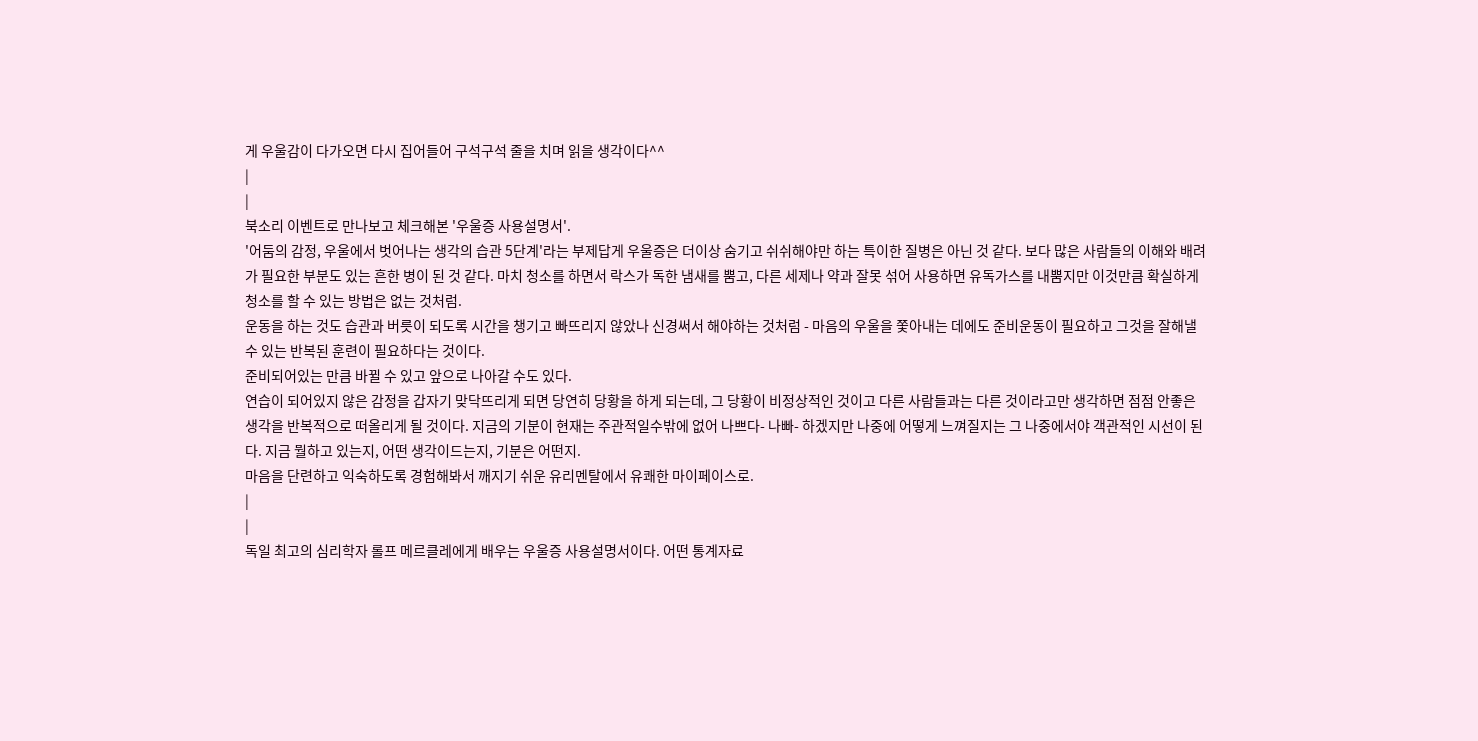게 우울감이 다가오면 다시 집어들어 구석구석 줄을 치며 읽을 생각이다^^
|
|
북소리 이벤트로 만나보고 체크해본 '우울증 사용설명서'.
'어둠의 감정, 우울에서 벗어나는 생각의 습관 5단계'라는 부제답게 우울증은 더이상 숨기고 쉬쉬해야만 하는 특이한 질병은 아닌 것 같다. 보다 많은 사람들의 이해와 배려가 필요한 부분도 있는 흔한 병이 된 것 같다. 마치 청소를 하면서 락스가 독한 냄새를 뿜고, 다른 세제나 약과 잘못 섞어 사용하면 유독가스를 내뿜지만 이것만큼 확실하게 청소를 할 수 있는 방법은 없는 것처럼.
운동을 하는 것도 습관과 버릇이 되도록 시간을 챙기고 빠뜨리지 않았나 신경써서 해야하는 것처럼 - 마음의 우울을 쫓아내는 데에도 준비운동이 필요하고 그것을 잘해낼 수 있는 반복된 훈련이 필요하다는 것이다.
준비되어있는 만큼 바뀔 수 있고 앞으로 나아갈 수도 있다.
연습이 되어있지 않은 감정을 갑자기 맞닥뜨리게 되면 당연히 당황을 하게 되는데, 그 당황이 비정상적인 것이고 다른 사람들과는 다른 것이라고만 생각하면 점점 안좋은 생각을 반복적으로 떠올리게 될 것이다. 지금의 기분이 현재는 주관적일수밖에 없어 나쁘다- 나빠- 하겠지만 나중에 어떻게 느껴질지는 그 나중에서야 객관적인 시선이 된다. 지금 뭘하고 있는지, 어떤 생각이드는지, 기분은 어떤지.
마음을 단련하고 익숙하도록 경험해봐서 깨지기 쉬운 유리멘탈에서 유쾌한 마이페이스로.
|
|
독일 최고의 심리학자 롤프 메르클레에게 배우는 우울증 사용설명서이다. 어떤 통계자료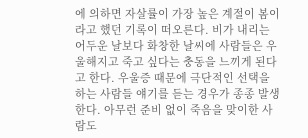에 의하면 자살률이 가장 높은 계절이 봄이라고 했던 기록이 떠오른다. 비가 내리는 어두운 날보다 화창한 날씨에 사람들은 우울해지고 죽고 싶다는 충동을 느끼게 된다고 한다. 우울증 때문에 극단적인 선택을 하는 사람들 얘기를 듣는 경우가 종종 발생한다. 아무런 준비 없이 죽음을 맞이한 사람도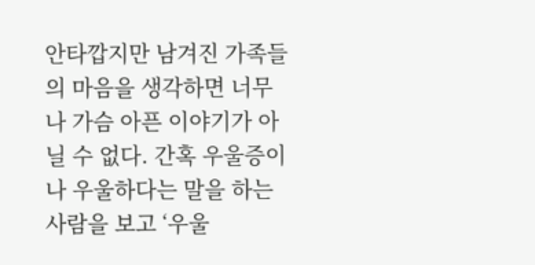안타깝지만 남겨진 가족들의 마음을 생각하면 너무나 가슴 아픈 이야기가 아닐 수 없다. 간혹 우울증이나 우울하다는 말을 하는 사람을 보고 ‘우울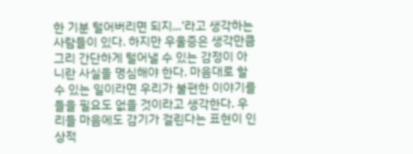한 기분 털어버리면 되지...’라고 생각하는 사람들이 있다. 하지만 우울증은 생각만큼 그리 간단하게 털어낼 수 있는 감정이 아니란 사실을 명심해야 한다. 마음대로 할 수 있는 일이라면 우리가 불편한 이야기를 들을 필요도 없을 것이라고 생각한다. 우리들 마음에도 감기가 걸린다는 표현이 인상적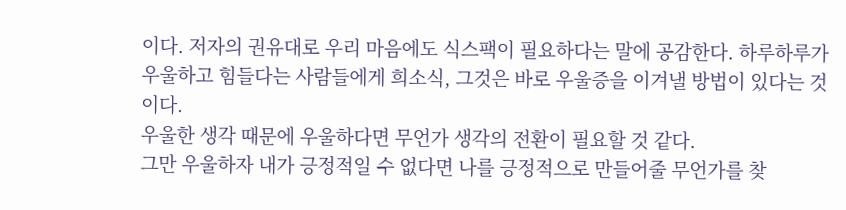이다. 저자의 권유대로 우리 마음에도 식스팩이 필요하다는 말에 공감한다. 하루하루가 우울하고 힘들다는 사람들에게 희소식, 그것은 바로 우울증을 이겨낼 방법이 있다는 것이다.
우울한 생각 때문에 우울하다면 무언가 생각의 전환이 필요할 것 같다.
그만 우울하자 내가 긍정적일 수 없다면 나를 긍정적으로 만들어줄 무언가를 찾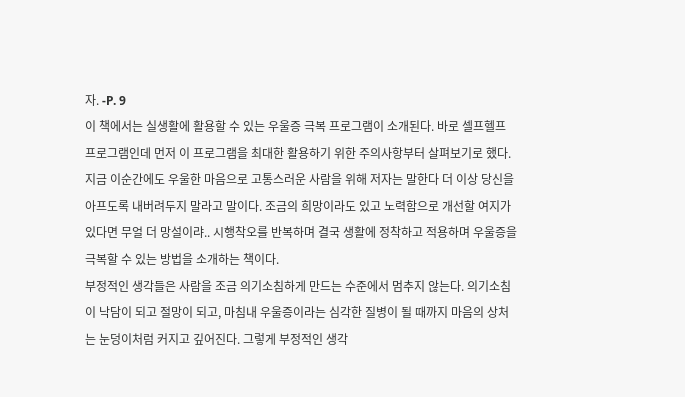자. -P. 9
이 책에서는 실생활에 활용할 수 있는 우울증 극복 프로그램이 소개된다. 바로 셀프헬프 프로그램인데 먼저 이 프로그램을 최대한 활용하기 위한 주의사항부터 살펴보기로 했다.
지금 이순간에도 우울한 마음으로 고통스러운 사람을 위해 저자는 말한다 더 이상 당신을 아프도록 내버려두지 말라고 말이다. 조금의 희망이라도 있고 노력함으로 개선할 여지가 있다면 무얼 더 망설이랴.. 시행착오를 반복하며 결국 생활에 정착하고 적용하며 우울증을 극복할 수 있는 방법을 소개하는 책이다.
부정적인 생각들은 사람을 조금 의기소침하게 만드는 수준에서 멈추지 않는다. 의기소침이 낙담이 되고 절망이 되고, 마침내 우울증이라는 심각한 질병이 될 때까지 마음의 상처는 눈덩이처럼 커지고 깊어진다. 그렇게 부정적인 생각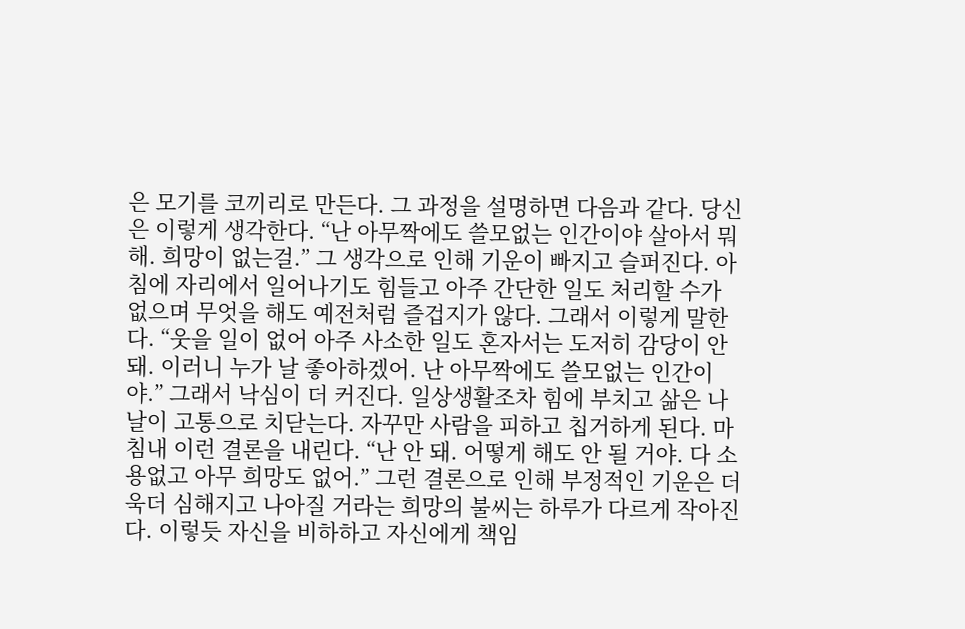은 모기를 코끼리로 만든다. 그 과정을 설명하면 다음과 같다. 당신은 이렇게 생각한다. “난 아무짝에도 쓸모없는 인간이야 살아서 뭐해. 희망이 없는걸.” 그 생각으로 인해 기운이 빠지고 슬퍼진다. 아침에 자리에서 일어나기도 힘들고 아주 간단한 일도 처리할 수가 없으며 무엇을 해도 예전처럼 즐겁지가 않다. 그래서 이렇게 말한다. “웃을 일이 없어 아주 사소한 일도 혼자서는 도저히 감당이 안 돼. 이러니 누가 날 좋아하겠어. 난 아무짝에도 쓸모없는 인간이야.” 그래서 낙심이 더 커진다. 일상생활조차 힘에 부치고 삶은 나날이 고통으로 치닫는다. 자꾸만 사람을 피하고 칩거하게 된다. 마침내 이런 결론을 내린다. “난 안 돼. 어떻게 해도 안 될 거야. 다 소용없고 아무 희망도 없어.” 그런 결론으로 인해 부정적인 기운은 더욱더 심해지고 나아질 거라는 희망의 불씨는 하루가 다르게 작아진다. 이렇듯 자신을 비하하고 자신에게 책임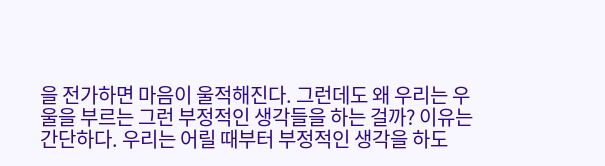을 전가하면 마음이 울적해진다. 그런데도 왜 우리는 우울을 부르는 그런 부정적인 생각들을 하는 걸까? 이유는 간단하다. 우리는 어릴 때부터 부정적인 생각을 하도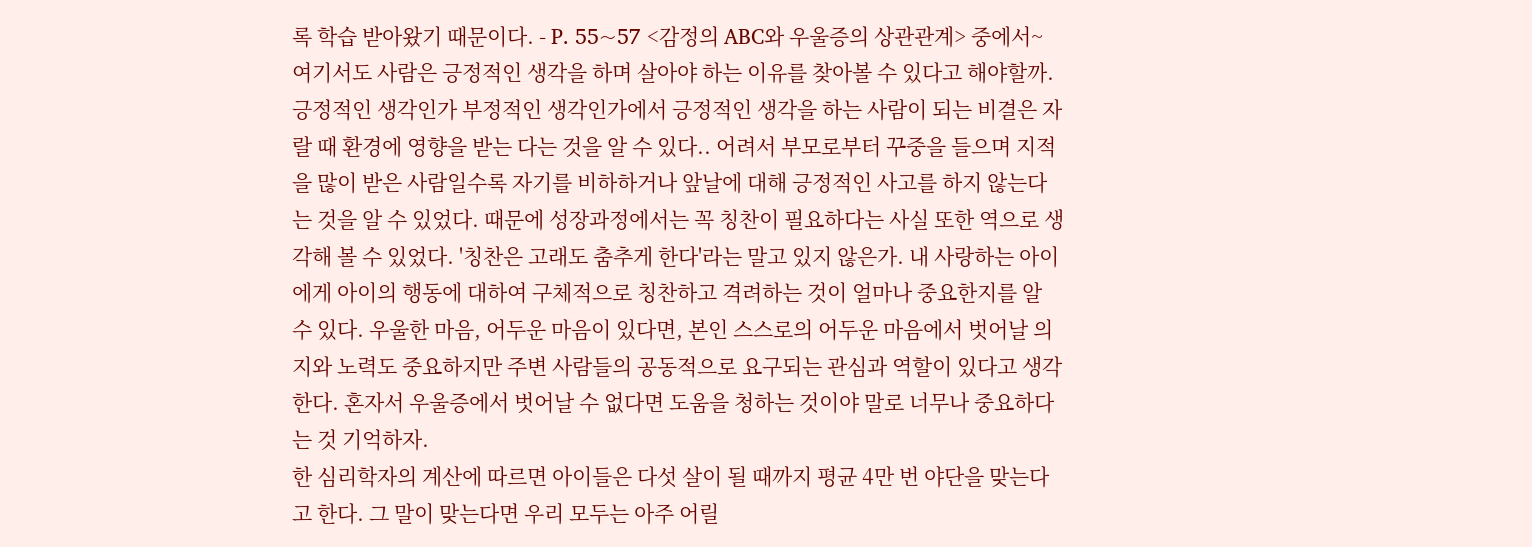록 학습 받아왔기 때문이다. - P. 55~57 <감정의 ABC와 우울증의 상관관계> 중에서~
여기서도 사람은 긍정적인 생각을 하며 살아야 하는 이유를 찾아볼 수 있다고 해야할까. 긍정적인 생각인가 부정적인 생각인가에서 긍정적인 생각을 하는 사람이 되는 비결은 자랄 때 환경에 영향을 받는 다는 것을 알 수 있다.. 어려서 부모로부터 꾸중을 들으며 지적을 많이 받은 사람일수록 자기를 비하하거나 앞날에 대해 긍정적인 사고를 하지 않는다는 것을 알 수 있었다. 때문에 성장과정에서는 꼭 칭찬이 필요하다는 사실 또한 역으로 생각해 볼 수 있었다. '칭찬은 고래도 춤추게 한다'라는 말고 있지 않은가. 내 사랑하는 아이에게 아이의 행동에 대하여 구체적으로 칭찬하고 격려하는 것이 얼마나 중요한지를 알 수 있다. 우울한 마음, 어두운 마음이 있다면, 본인 스스로의 어두운 마음에서 벗어날 의지와 노력도 중요하지만 주변 사람들의 공동적으로 요구되는 관심과 역할이 있다고 생각한다. 혼자서 우울증에서 벗어날 수 없다면 도움을 청하는 것이야 말로 너무나 중요하다는 것 기억하자.
한 심리학자의 계산에 따르면 아이들은 다섯 살이 될 때까지 평균 4만 번 야단을 맞는다고 한다. 그 말이 맞는다면 우리 모두는 아주 어릴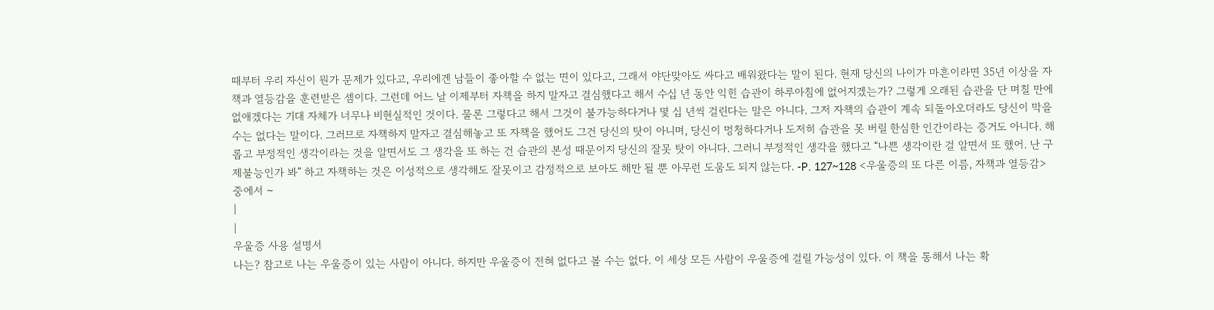때부터 우리 자신이 뭔가 문제가 있다고, 우리에겐 남들이 좋아할 수 없는 면이 있다고, 그래서 야단맞아도 싸다고 배워왔다는 말이 된다. 현재 당신의 나이가 마흔이라면 35년 이상을 자책과 열등감을 훈련받은 셈이다. 그런데 어느 날 이제부터 자책을 하지 말자고 결심했다고 해서 수십 년 동안 익힌 습관이 하루아침에 없어지겠는가? 그렇게 오래된 습관을 단 며칠 만에 없애겠다는 기대 자체가 너무나 비현실적인 것이다. 물론 그렇다고 해서 그것이 불가능하다거나 몇 십 년씩 걸린다는 말은 아니다. 그저 자책의 습관이 계속 되돌아오더라도 당신이 막을 수는 없다는 말이다. 그러므로 자책하지 말자고 결심해놓고 또 자책을 했어도 그건 당신의 탓이 아니며, 당신이 멍청하다거나 도저히 습관을 못 버릴 한심한 인간이라는 증거도 아니다. 해롭고 부정적인 생각이라는 것을 알면서도 그 생각을 또 하는 건 습관의 본성 때문이지 당신의 잘못 탓이 아니다. 그러니 부정적인 생각을 했다고 “나쁜 생각이란 걸 알면서 또 했어. 난 구제불능인가 봐” 하고 자책하는 것은 이성적으로 생각해도 잘못이고 감정적으로 보아도 해만 될 뿐 아무런 도움도 되지 않는다. -P. 127~128 <우울증의 또 다른 이름, 자책과 열등감> 중에서 ~
|
|
우울증 사용 설명서
나는? 참고로 나는 우울증이 있는 사람이 아니다. 하지만 우울증이 전혀 없다고 볼 수는 없다. 이 세상 모든 사람이 우울증에 걸릴 가능성이 있다. 이 책을 통해서 나는 확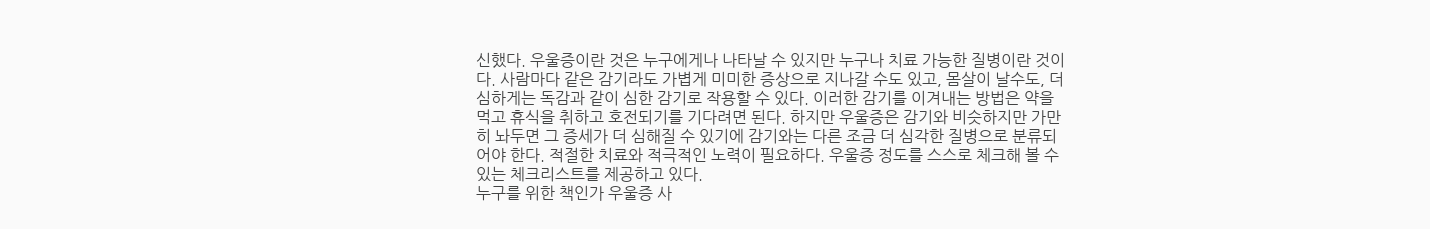신했다. 우울증이란 것은 누구에게나 나타날 수 있지만 누구나 치료 가능한 질병이란 것이다. 사람마다 같은 감기라도 가볍게 미미한 증상으로 지나갈 수도 있고, 몸살이 날수도, 더 심하게는 독감과 같이 심한 감기로 작용할 수 있다. 이러한 감기를 이겨내는 방법은 약을 먹고 휴식을 취하고 호전되기를 기다려면 된다. 하지만 우울증은 감기와 비슷하지만 가만히 놔두면 그 증세가 더 심해질 수 있기에 감기와는 다른 조금 더 심각한 질병으로 분류되어야 한다. 적절한 치료와 적극적인 노력이 필요하다. 우울증 정도를 스스로 체크해 볼 수 있는 체크리스트를 제공하고 있다.
누구를 위한 책인가 우울증 사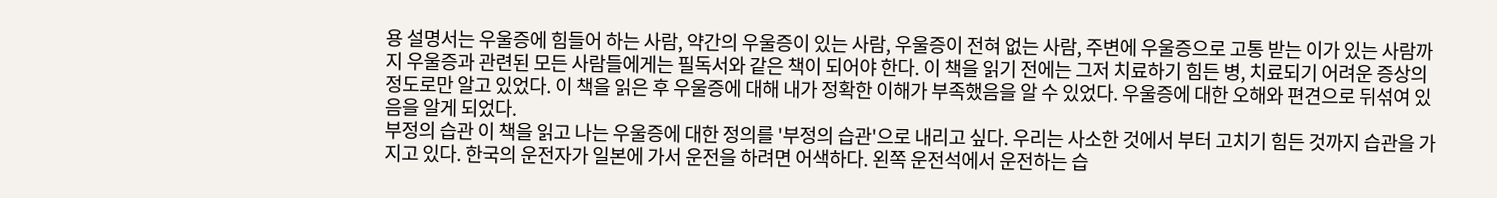용 설명서는 우울증에 힘들어 하는 사람, 약간의 우울증이 있는 사람, 우울증이 전혀 없는 사람, 주변에 우울증으로 고통 받는 이가 있는 사람까지 우울증과 관련된 모든 사람들에게는 필독서와 같은 책이 되어야 한다. 이 책을 읽기 전에는 그저 치료하기 힘든 병, 치료되기 어려운 증상의 정도로만 알고 있었다. 이 책을 읽은 후 우울증에 대해 내가 정확한 이해가 부족했음을 알 수 있었다. 우울증에 대한 오해와 편견으로 뒤섞여 있음을 알게 되었다.
부정의 습관 이 책을 읽고 나는 우울증에 대한 정의를 '부정의 습관'으로 내리고 싶다. 우리는 사소한 것에서 부터 고치기 힘든 것까지 습관을 가지고 있다. 한국의 운전자가 일본에 가서 운전을 하려면 어색하다. 왼쪽 운전석에서 운전하는 습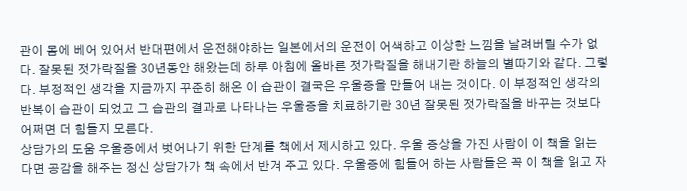관이 몸에 베어 있어서 반대편에서 운전해야하는 일본에서의 운전이 어색하고 이상한 느낌을 날려버릴 수가 없다. 잘못된 젓가락질을 30년동안 해왔는데 하루 아침에 올바른 젓가락질을 해내기란 하늘의 별따기와 같다. 그렇다. 부정적인 생각을 지금까지 꾸준히 해온 이 습관이 결국은 우울증을 만들어 내는 것이다. 이 부정적인 생각의 반복이 습관이 되었고 그 습관의 결과로 나타나는 우울증을 치료하기란 30년 잘못된 젓가락질을 바꾸는 것보다 어쩌면 더 힘들지 모른다.
상담가의 도움 우울증에서 벗어나기 위한 단계를 책에서 제시하고 있다. 우울 증상을 가진 사람이 이 책을 읽는 다면 공감을 해주는 정신 상담가가 책 속에서 반겨 주고 있다. 우울증에 힘들어 하는 사람들은 꼭 이 책을 읽고 자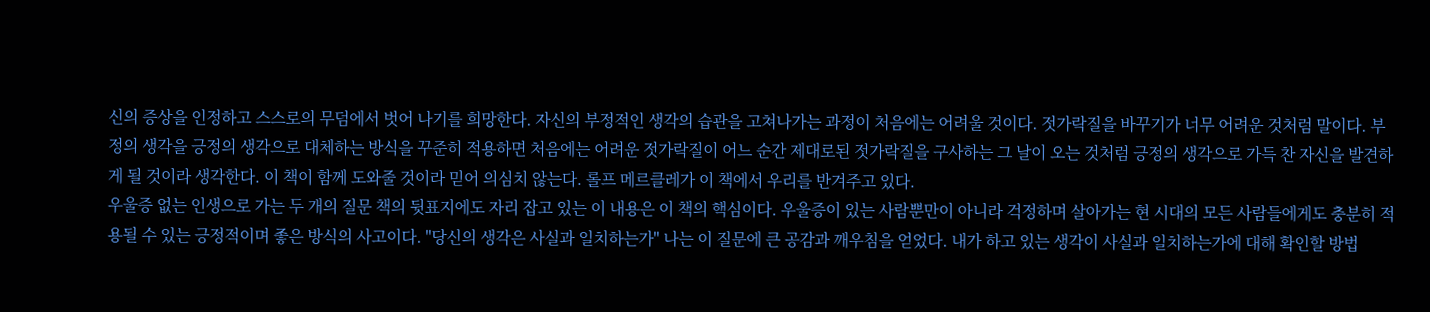신의 증상을 인정하고 스스로의 무덤에서 벗어 나기를 희망한다. 자신의 부정적인 생각의 습관을 고쳐나가는 과정이 처음에는 어려울 것이다. 젓가락질을 바꾸기가 너무 어려운 것처럼 말이다. 부정의 생각을 긍정의 생각으로 대체하는 방식을 꾸준히 적용하면 처음에는 어려운 젓가락질이 어느 순간 제대로된 젓가락질을 구사하는 그 날이 오는 것처럼 긍정의 생각으로 가득 찬 자신을 발견하게 될 것이라 생각한다. 이 책이 함께 도와줄 것이라 믿어 의심치 않는다. 롤프 메르클레가 이 책에서 우리를 반겨주고 있다.
우울증 없는 인생으로 가는 두 개의 질문 책의 뒷표지에도 자리 잡고 있는 이 내용은 이 책의 핵심이다. 우울증이 있는 사람뿐만이 아니라 걱정하며 살아가는 현 시대의 모든 사람들에게도 충분히 적용될 수 있는 긍정적이며 좋은 방식의 사고이다. "당신의 생각은 사실과 일치하는가" 나는 이 질문에 큰 공감과 깨우침을 얻었다. 내가 하고 있는 생각이 사실과 일치하는가에 대해 확인할 방법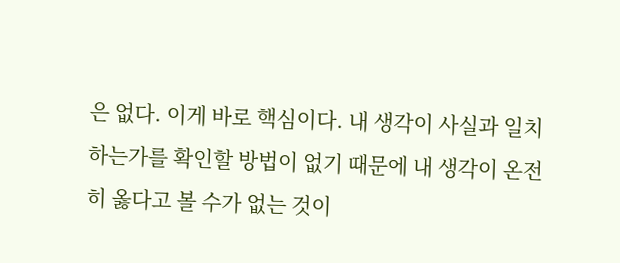은 없다. 이게 바로 핵심이다. 내 생각이 사실과 일치하는가를 확인할 방법이 없기 때문에 내 생각이 온전히 옳다고 볼 수가 없는 것이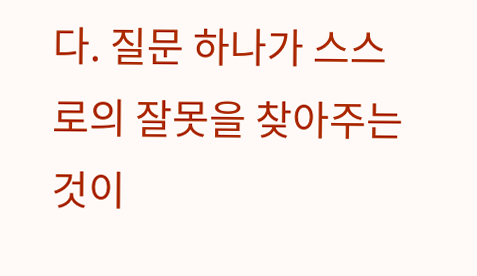다. 질문 하나가 스스로의 잘못을 찾아주는 것이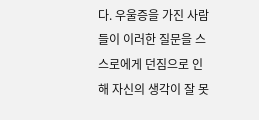다. 우울증을 가진 사람들이 이러한 질문을 스스로에게 던짐으로 인해 자신의 생각이 잘 못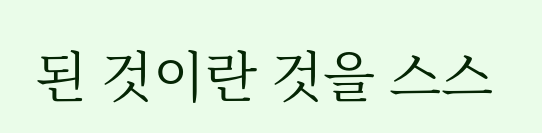된 것이란 것을 스스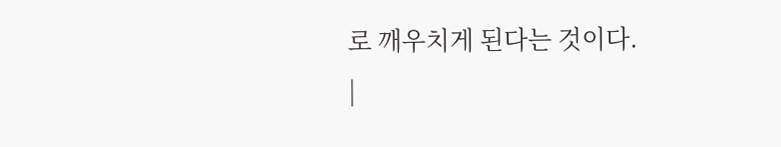로 깨우치게 된다는 것이다.
|